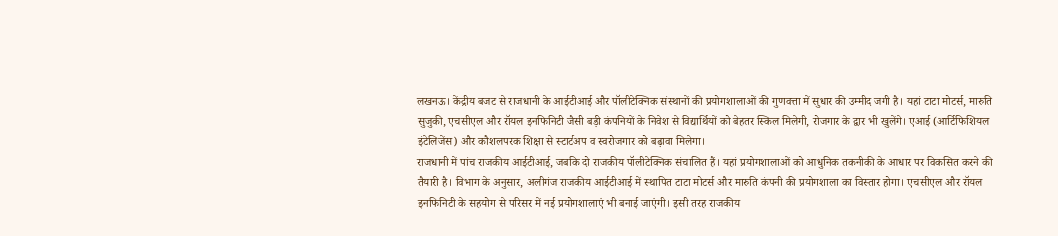लखनऊ। केंद्रीय बजट से राजधानी के आईटीआई और पॉलीटेक्निक संस्थानों की प्रयोगशालाओं की गुणवत्ता में सुधार की उम्मीद जगी है। यहां टाटा मोटर्स, मारुति सुजुकी, एचसीएल और रॉयल इनफिनिटी जैसी बड़ी कंपनियों के निवेश से विद्यार्थियों को बेहतर स्किल मिलेगी, रोजगार के द्वार भी खुलेंगे। एआई (आर्टिफिशियल इंटेलिजेंस) और कौशलपरक शिक्षा से स्टार्टअप व स्वरोजगार को बढ़ावा मिलेगा।
राजधानी में पांच राजकीय आईटीआई, जबकि दो राजकीय पॉलीटेक्निक संचालित हैं। यहां प्रयोगशालाओं को आधुनिक तकनीकी के आधार पर विकसित करने की तैयारी है। विभाग के अनुसार, अलीगंज राजकीय आईटीआई में स्थापित टाटा मोटर्स और मारुति कंपनी की प्रयोगशाला का विस्तार होगा। एचसीएल और रॉयल इनफिनिटी के सहयोग से परिसर में नई प्रयोगशालाएं भी बनाई जाएंगी। इसी तरह राजकीय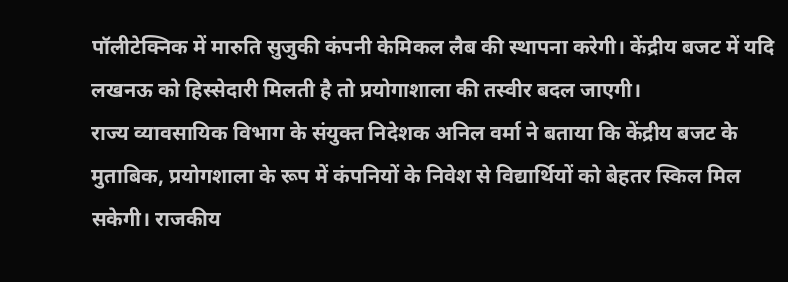पॉलीटेक्निक में मारुति सुजुकी कंपनी केमिकल लैब की स्थापना करेगी। केंद्रीय बजट में यदि लखनऊ को हिस्सेदारी मिलती है तो प्रयोगाशाला की तस्वीर बदल जाएगी।
राज्य व्यावसायिक विभाग के संयुक्त निदेशक अनिल वर्मा ने बताया कि केंद्रीय बजट के मुताबिक, प्रयोगशाला के रूप में कंपनियों के निवेश से विद्यार्थियों को बेहतर स्किल मिल सकेगी। राजकीय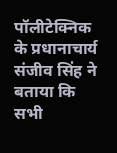पॉलीटेक्निक के प्रधानाचार्य संजीव सिंह ने बताया कि सभी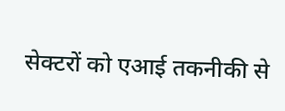सेक्टरों को एआई तकनीकी से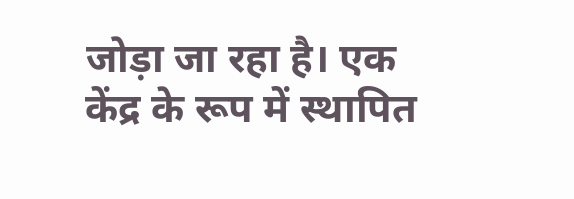जोड़ा जा रहा है। एक केंद्र के रूप में स्थापित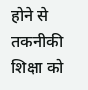होने से तकनीकी शिक्षा को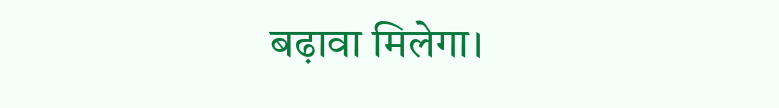बढ़ावा मिलेगा।